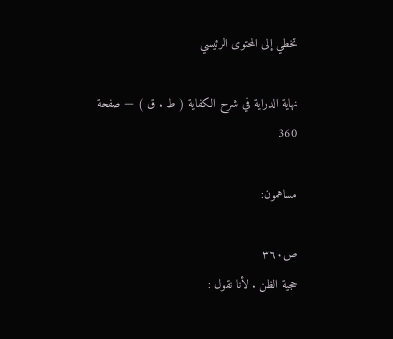تخطي إلى المحتوى الرئيسي

نهاية الدراية في شرح الكفاية ( ط . ق ) — صفحة 360

مساهمون:

ص٣٦٠
حجية الظن . لأنا نقول :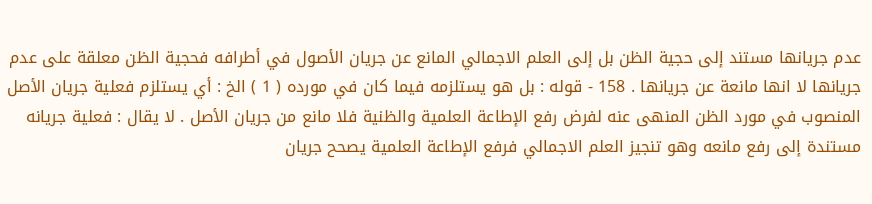عدم جريانها مستند إلى حجية الظن بل إلى العلم الاجمالي المانع عن جريان الأصول في أطرافه فحجية الظن معلقة على عدم جريانها لا انها مانعة عن جريانها . 158 - قوله : بل هو يستلزمه فيما كان في مورده ( 1 ) الخ : أي يستلزم فعلية جريان الأصل المنصوب في مورد الظن المنهى عنه لفرض رفع الإطاعة العلمية والظنية فلا مانع من جريان الأصل . لا يقال : فعلية جريانه مستندة إلى رفع مانعه وهو تنجيز العلم الاجمالي فرفع الإطاعة العلمية يصحح جريان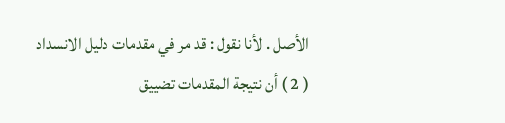الأصل . لأنا نقول : قد مر في مقدمات دليل الانسداد ( 2 ) أن نتيجة المقدمات تضييق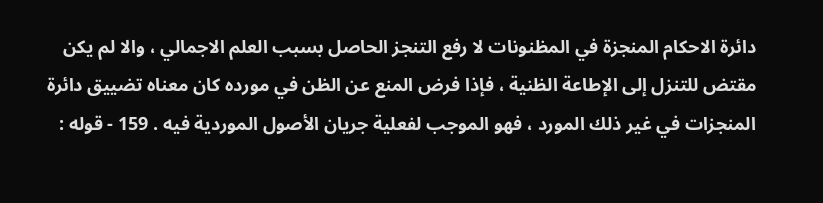دائرة الاحكام المنجزة في المظنونات لا رفع التنجز الحاصل بسبب العلم الاجمالي ، والا لم يكن مقتض للتنزل إلى الإطاعة الظنية ، فإذا فرض المنع عن الظن في مورده كان معناه تضييق دائرة المنجزات في غير ذلك المورد ، فهو الموجب لفعلية جريان الأصول الموردية فيه . 159 - قوله :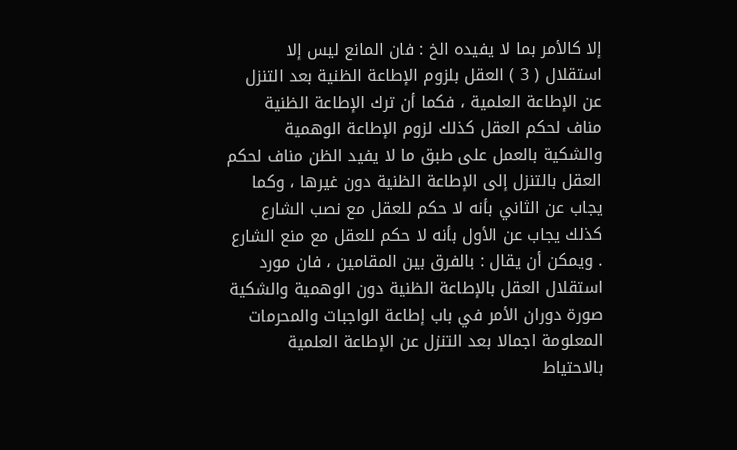إلا كالأمر بما لا يفيده الخ : فان المانع ليس إلا استقلال ( 3 ) العقل بلزوم الإطاعة الظنية بعد التنزل عن الإطاعة العلمية ، فكما أن ترك الإطاعة الظنية مناف لحكم العقل كذلك لزوم الإطاعة الوهمية والشكية بالعمل على طبق ما لا يفيد الظن مناف لحكم العقل بالتنزل إلى الإطاعة الظنية دون غيرها ، وكما يجاب عن الثاني بأنه لا حكم للعقل مع نصب الشارع كذلك يجاب عن الأول بأنه لا حكم للعقل مع منع الشارع . ويمكن أن يقال : بالفرق بين المقامين ، فان مورد استقلال العقل بالإطاعة الظنية دون الوهمية والشكية صورة دوران الأمر في باب إطاعة الواجبات والمحرمات المعلومة اجمالا بعد التنزل عن الإطاعة العلمية بالاحتياط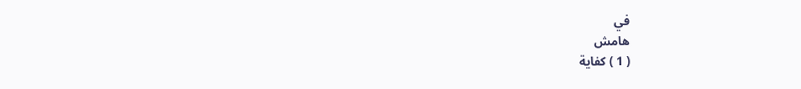في
هامش
( 1 ) كفاية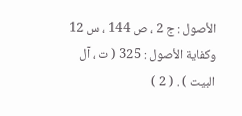الأصول : ج 2 ، ص 144 ، س 12 وكفاية الأصول : 325 ( ت ، آل البيت ) . ( 2 )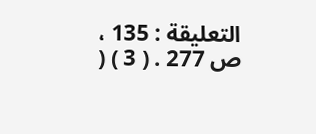التعليقة : 135 ، ص 277 . ( 3 ) (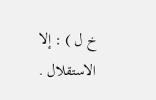خ ل ) : إلا الاستقلال .